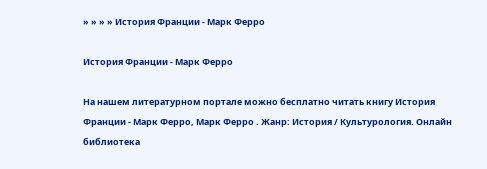» » » » История Франции - Марк Ферро

История Франции - Марк Ферро

На нашем литературном портале можно бесплатно читать книгу История Франции - Марк Ферро, Марк Ферро . Жанр: История / Культурология. Онлайн библиотека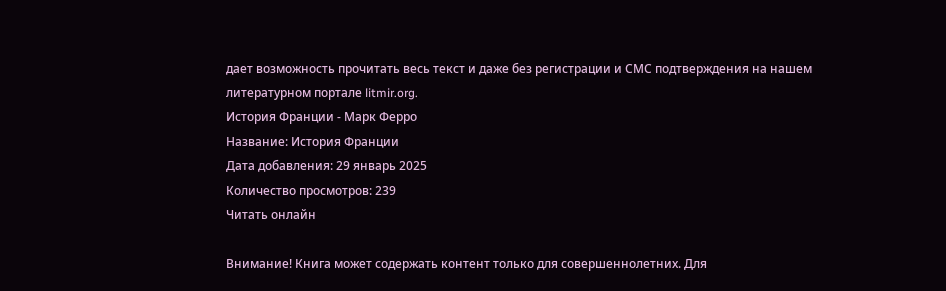дает возможность прочитать весь текст и даже без регистрации и СМС подтверждения на нашем литературном портале litmir.org.
История Франции - Марк Ферро
Название: История Франции
Дата добавления: 29 январь 2025
Количество просмотров: 239
Читать онлайн

Внимание! Книга может содержать контент только для совершеннолетних. Для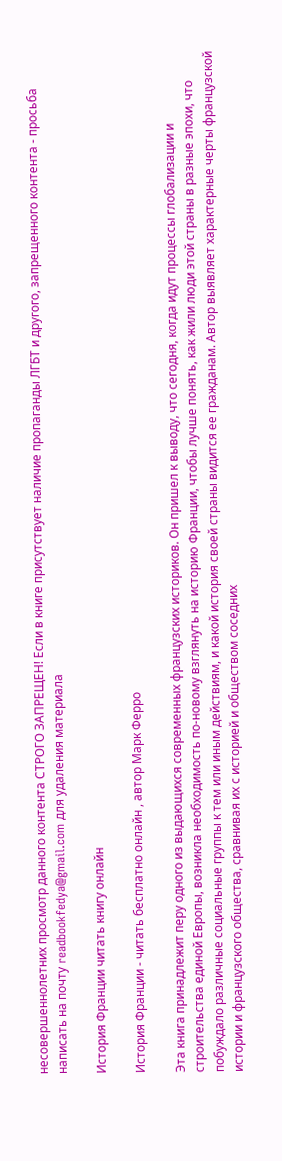несовершеннолетних просмотр данного контента СТРОГО ЗАПРЕЩЕН! Если в книге присутствует наличие пропаганды ЛГБТ и другого, запрещенного контента - просьба написать на почту readbookfedya@gmail.com для удаления материала

История Франции читать книгу онлайн

История Франции - читать бесплатно онлайн , автор Марк Ферро

Эта книга принадлежит перу одного из выдающихся современных французских историков. Он пришел к выводу, что сегодня, когда идут процессы глобализации и строительства единой Европы, возникла необходимость по-новому взглянуть на историю Франции, чтобы лучше понять, как жили люди этой страны в разные эпохи, что побуждало различные социальные группы к тем или иным действиям, и какой история своей страны видится ее гражданам. Автор выявляет характерные черты французской истории и французского общества, сравнивая их с историей и обществом соседних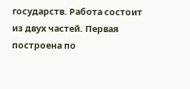государств. Работа состоит из двух частей. Первая построена по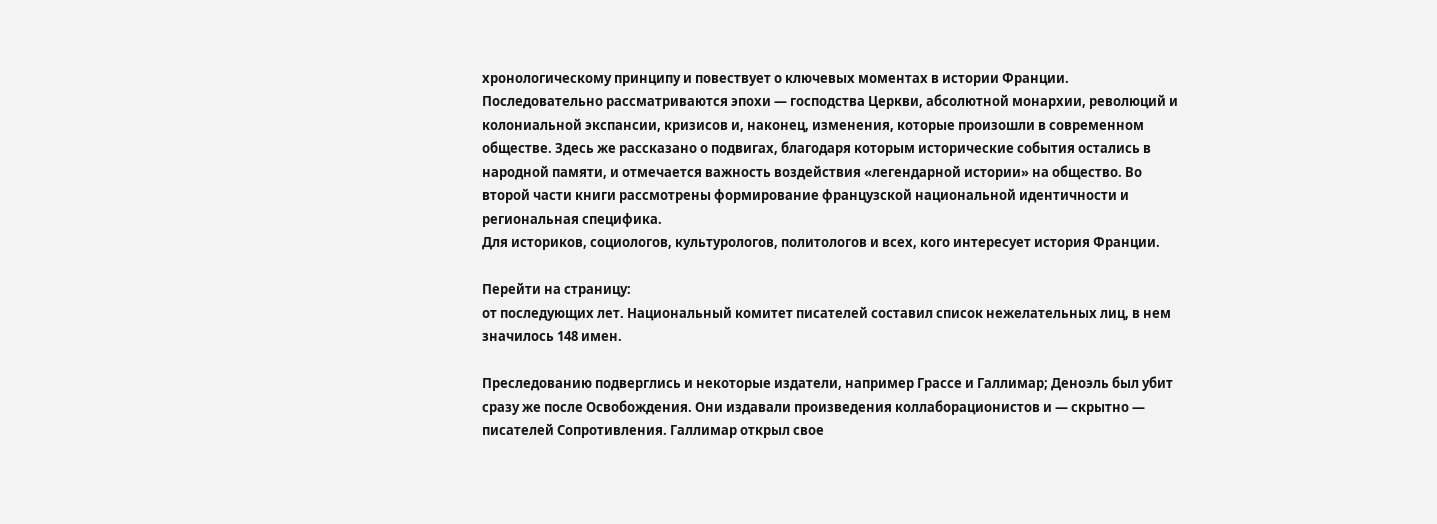хронологическому принципу и повествует о ключевых моментах в истории Франции. Последовательно рассматриваются эпохи — господства Церкви, абсолютной монархии, революций и колониальной экспансии, кризисов и, наконец, изменения, которые произошли в современном обществе. Здесь же рассказано о подвигах, благодаря которым исторические события остались в народной памяти, и отмечается важность воздействия «легендарной истории» на общество. Во второй части книги рассмотрены формирование французской национальной идентичности и региональная специфика.
Для историков, социологов, культурологов, политологов и всех, кого интересует история Франции.

Перейти на страницу:
от последующих лет. Национальный комитет писателей составил список нежелательных лиц, в нем значилось 148 имен.

Преследованию подверглись и некоторые издатели, например Грассе и Галлимар; Деноэль был убит сразу же после Освобождения. Они издавали произведения коллаборационистов и — скрытно — писателей Сопротивления. Галлимар открыл свое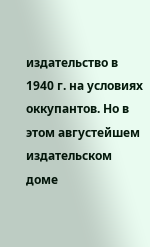издательство в 1940 г. на условиях оккупантов. Но в этом августейшем издательском доме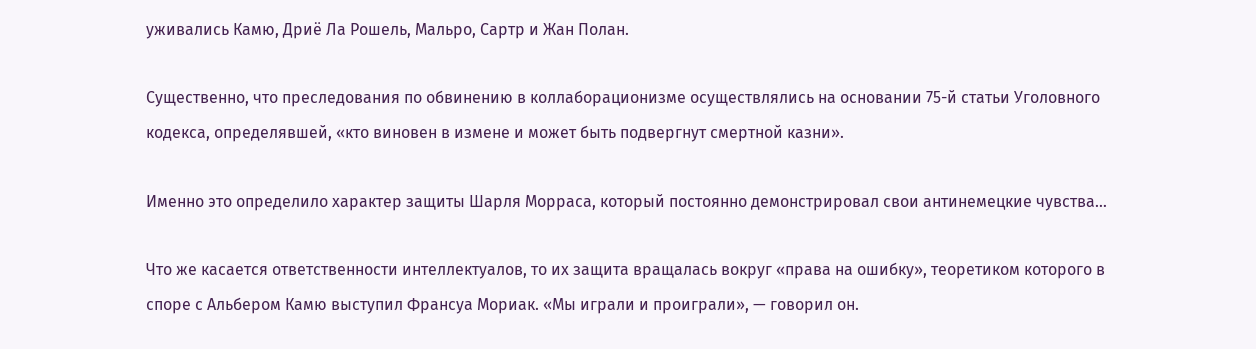уживались Камю, Дриё Ла Рошель, Мальро, Сартр и Жан Полан.

Существенно, что преследования по обвинению в коллаборационизме осуществлялись на основании 75-й статьи Уголовного кодекса, определявшей, «кто виновен в измене и может быть подвергнут смертной казни».

Именно это определило характер защиты Шарля Морраса, который постоянно демонстрировал свои антинемецкие чувства…

Что же касается ответственности интеллектуалов, то их защита вращалась вокруг «права на ошибку», теоретиком которого в споре с Альбером Камю выступил Франсуа Мориак. «Мы играли и проиграли», — говорил он.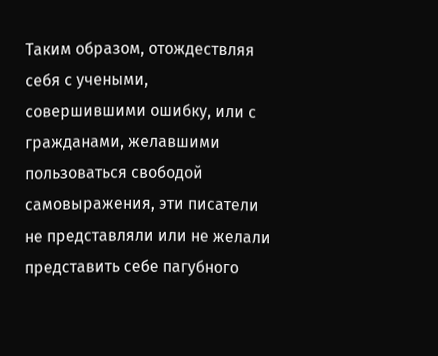Таким образом, отождествляя себя с учеными, совершившими ошибку, или с гражданами, желавшими пользоваться свободой самовыражения, эти писатели не представляли или не желали представить себе пагубного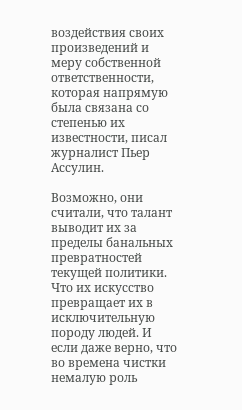воздействия своих произведений и меру собственной ответственности, которая напрямую была связана со степенью их известности, писал журналист Пьер Ассулин.

Возможно, они считали, что талант выводит их за пределы банальных превратностей текущей политики. Что их искусство превращает их в исключительную породу людей. И если даже верно, что во времена чистки немалую роль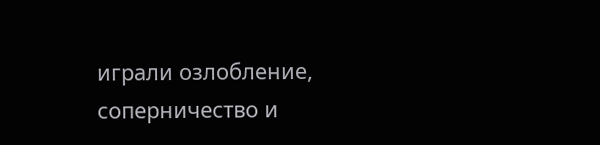играли озлобление, соперничество и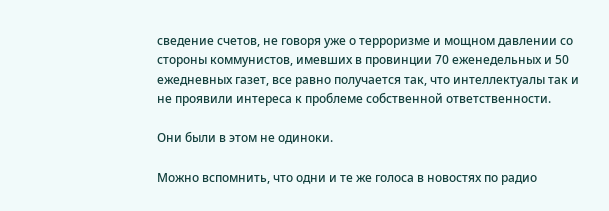сведение счетов, не говоря уже о терроризме и мощном давлении со стороны коммунистов, имевших в провинции 70 еженедельных и 50 ежедневных газет, все равно получается так, что интеллектуалы так и не проявили интереса к проблеме собственной ответственности.

Они были в этом не одиноки.

Можно вспомнить, что одни и те же голоса в новостях по радио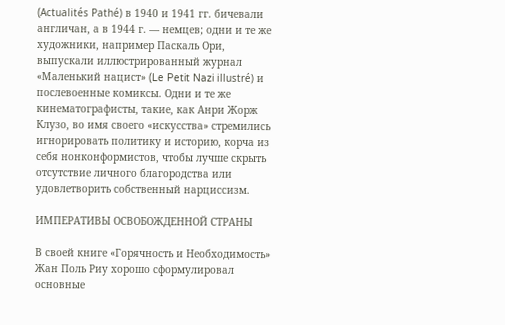(Actualités Pathé) в 1940 и 1941 гг. бичевали англичан, а в 1944 г. — немцев; одни и те же художники, например Паскаль Ори, выпускали иллюстрированный журнал «Маленький нацист» (Le Petit Nazi illustré) и послевоенные комиксы. Одни и те же кинематографисты, такие, как Анри Жорж Клузо, во имя своего «искусства» стремились игнорировать политику и историю, корча из себя нонконформистов, чтобы лучше скрыть отсутствие личного благородства или удовлетворить собственный нарциссизм.

ИМПЕРАТИВЫ ОСВОБОЖДЕННОЙ СТРАНЫ

В своей книге «Горячность и Необходимость» Жан Поль Риу хорошо сформулировал основные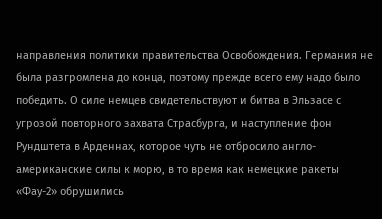направления политики правительства Освобождения. Германия не была разгромлена до конца, поэтому прежде всего ему надо было победить. О силе немцев свидетельствуют и битва в Эльзасе с угрозой повторного захвата Страсбурга, и наступление фон Рундштета в Арденнах, которое чуть не отбросило англо-американские силы к морю, в то время как немецкие ракеты «Фау-2» обрушились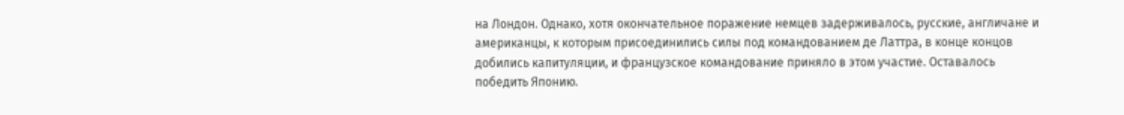на Лондон. Однако, хотя окончательное поражение немцев задерживалось, русские, англичане и американцы, к которым присоединились силы под командованием де Латтра, в конце концов добились капитуляции, и французское командование приняло в этом участие. Оставалось победить Японию.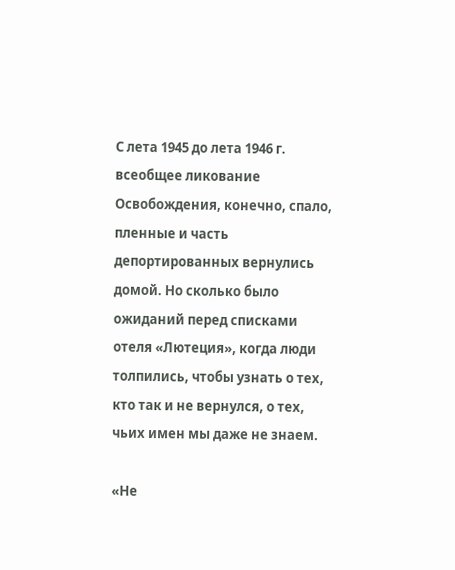С лета 1945 до лета 1946 г. всеобщее ликование Освобождения, конечно, спало, пленные и часть депортированных вернулись домой. Но сколько было ожиданий перед списками отеля «Лютеция», когда люди толпились, чтобы узнать о тех, кто так и не вернулся, о тех, чьих имен мы даже не знаем.

«Не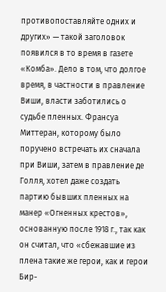противопоставляйте одних и других» — такой заголовок появился в то время в газете «Комба». Дело в том, что долгое время, в частности в правление Виши, власти заботились о судьбе пленных. Франсуа Миттеран, которому было поручено встречать их сначала при Виши, затем в правление де Голля, хотел даже создать партию бывших пленных на манер «Огненных крестов», основанную после 1918 г., так как он считал, что «сбежавшие из плена такие же герои, как и герои Бир-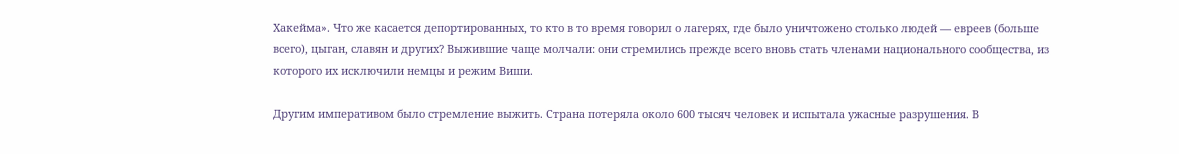Хакейма». Что же касается депортированных, то кто в то время говорил о лагерях, где было уничтожено столько людей — евреев (больше всего), цыган, славян и других? Выжившие чаще молчали: они стремились прежде всего вновь стать членами национального сообщества, из которого их исключили немцы и режим Виши.

Другим императивом было стремление выжить. Страна потеряла около 600 тысяч человек и испытала ужасные разрушения. В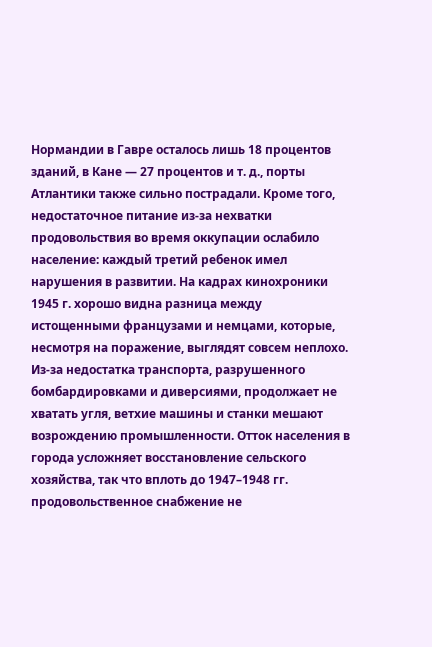Нормандии в Гавре осталось лишь 18 процентов зданий, в Кане — 27 процентов и т. д., порты Атлантики также сильно пострадали. Кроме того, недостаточное питание из-за нехватки продовольствия во время оккупации ослабило население: каждый третий ребенок имел нарушения в развитии. На кадрах кинохроники 1945 г. хорошо видна разница между истощенными французами и немцами, которые, несмотря на поражение, выглядят совсем неплохо. Из-за недостатка транспорта, разрушенного бомбардировками и диверсиями, продолжает не хватать угля, ветхие машины и станки мешают возрождению промышленности. Отток населения в города усложняет восстановление сельского хозяйства, так что вплоть до 1947–1948 гг. продовольственное снабжение не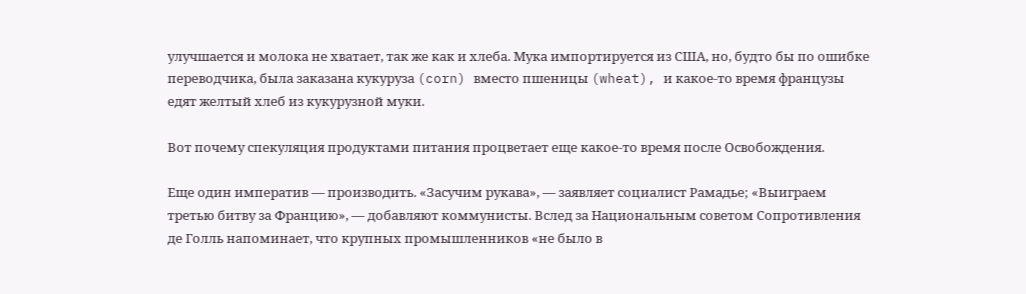улучшается и молока не хватает, так же как и хлеба. Мука импортируется из США, но, будто бы по ошибке переводчика, была заказана кукуруза (corn) вместо пшеницы (wheat), и какое-то время французы едят желтый хлеб из кукурузной муки.

Вот почему спекуляция продуктами питания процветает еще какое-то время после Освобождения.

Еще один императив — производить. «Засучим рукава», — заявляет социалист Рамадье; «Выиграем третью битву за Францию», — добавляют коммунисты. Вслед за Национальным советом Сопротивления де Голль напоминает, что крупных промышленников «не было в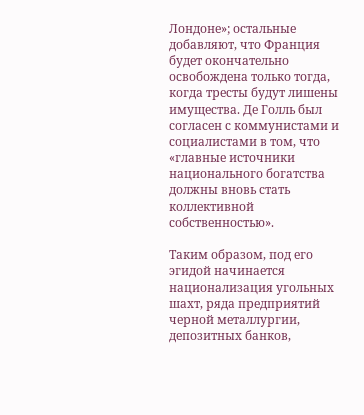Лондоне»; остальные добавляют, что Франция будет окончательно освобождена только тогда, когда тресты будут лишены имущества. Де Голль был согласен с коммунистами и социалистами в том, что «главные источники национального богатства должны вновь стать коллективной собственностью».

Таким образом, под его эгидой начинается национализация угольных шахт, ряда предприятий черной металлургии, депозитных банков,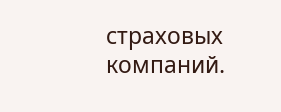страховых компаний.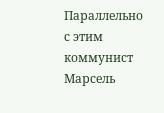Параллельно с этим коммунист Марсель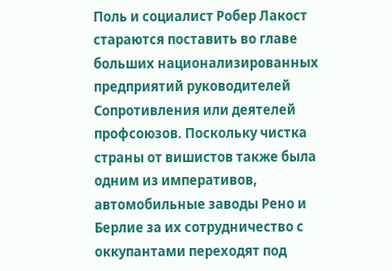Поль и социалист Робер Лакост стараются поставить во главе больших национализированных предприятий руководителей Сопротивления или деятелей профсоюзов. Поскольку чистка страны от вишистов также была одним из императивов, автомобильные заводы Рено и Берлие за их сотрудничество с оккупантами переходят под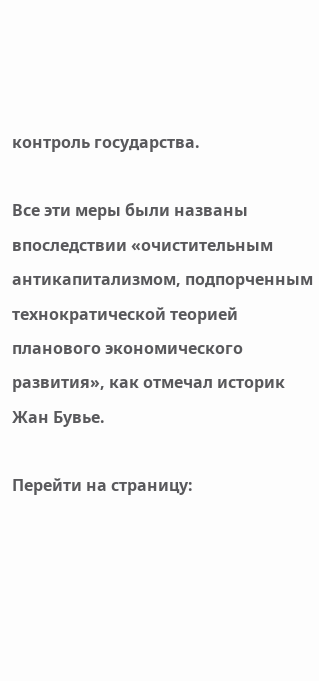контроль государства.

Все эти меры были названы впоследствии «очистительным антикапитализмом, подпорченным технократической теорией планового экономического развития», как отмечал историк Жан Бувье.

Перейти на страницу: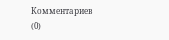Комментариев (0)